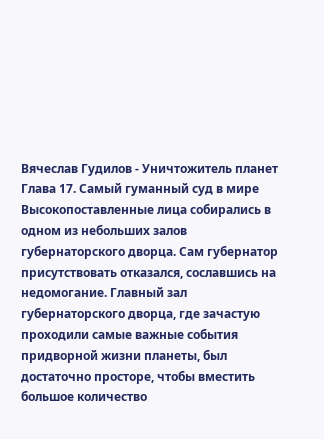Вячеслав Гудилов - Уничтожитель планет
Глава 17. Самый гуманный суд в мире
Высокопоставленные лица собирались в одном из небольших залов губернаторского дворца. Сам губернатор присутствовать отказался, сославшись на недомогание. Главный зал губернаторского дворца, где зачастую проходили самые важные события придворной жизни планеты, был достаточно просторе, чтобы вместить большое количество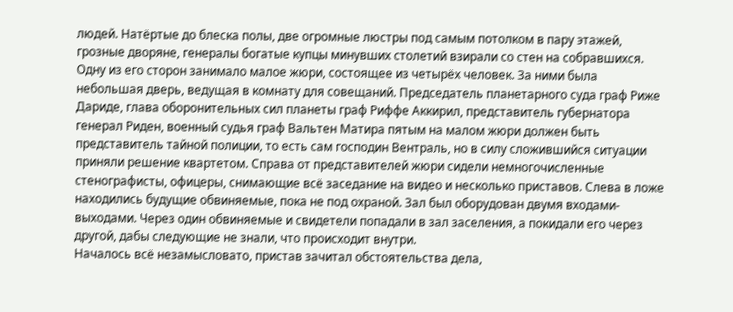людей. Натёртые до блеска полы, две огромные люстры под самым потолком в пару этажей, грозные дворяне, генералы богатые купцы минувших столетий взирали со стен на собравшихся. Одну из его сторон занимало малое жюри, состоящее из четырёх человек. За ними была небольшая дверь, ведущая в комнату для совещаний. Председатель планетарного суда граф Риже Дариде, глава оборонительных сил планеты граф Риффе Аккирил, представитель губернатора генерал Риден, военный судья граф Вальтен Матира пятым на малом жюри должен быть представитель тайной полиции, то есть сам господин Вентраль, но в силу сложившийся ситуации приняли решение квартетом. Справа от представителей жюри сидели немногочисленные стенографисты, офицеры, снимающие всё заседание на видео и несколько приставов. Слева в ложе находились будущие обвиняемые, пока не под охраной. Зал был оборудован двумя входами-выходами. Через один обвиняемые и свидетели попадали в зал заселения, а покидали его через другой, дабы следующие не знали, что происходит внутри.
Началось всё незамысловато, пристав зачитал обстоятельства дела,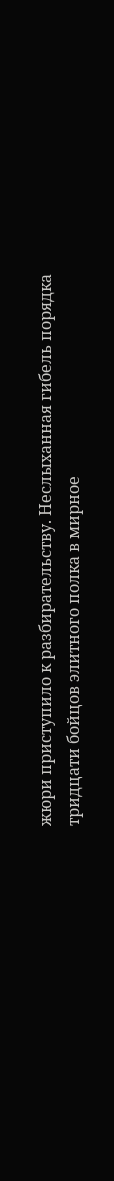жюри приступило к разбирательству. Неслыханная гибель порядка тридцати бойцов элитного полка в мирное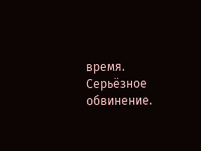время. Серьёзное обвинение.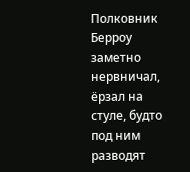Полковник Берроу заметно нервничал, ёрзал на стуле, будто под ним разводят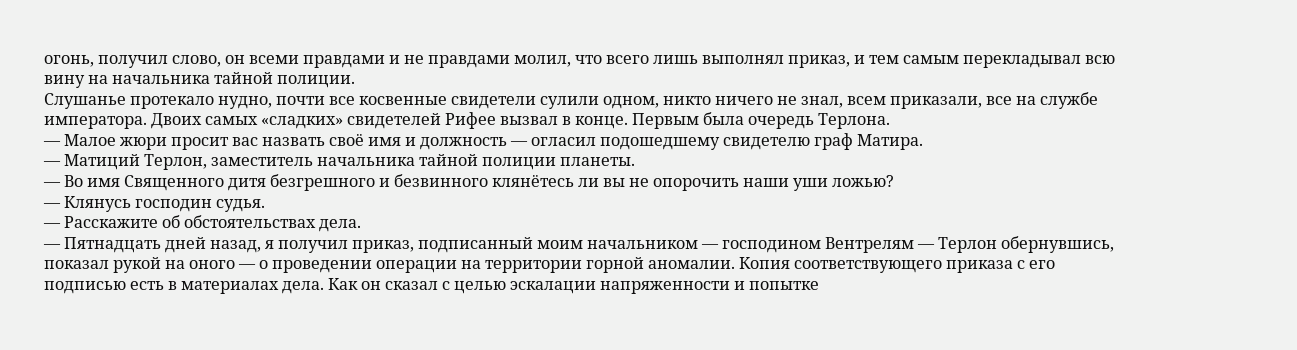огонь, получил слово, он всеми правдами и не правдами молил, что всего лишь выполнял приказ, и тем самым перекладывал всю вину на начальника тайной полиции.
Слушанье протекало нудно, почти все косвенные свидетели сулили одном, никто ничего не знал, всем приказали, все на службе императора. Двоих самых «сладких» свидетелей Рифее вызвал в конце. Первым была очередь Терлона.
— Малое жюри просит вас назвать своё имя и должность — огласил подошедшему свидетелю граф Матира.
— Матиций Терлон, заместитель начальника тайной полиции планеты.
— Во имя Священного дитя безгрешного и безвинного клянётесь ли вы не опорочить наши уши ложью?
— Клянусь господин судья.
— Расскажите об обстоятельствах дела.
— Пятнадцать дней назад, я получил приказ, подписанный моим начальником — господином Вентрелям — Терлон обернувшись, показал рукой на оного — о проведении операции на территории горной аномалии. Копия соответствующего приказа с его подписью есть в материалах дела. Как он сказал с целью эскалации напряженности и попытке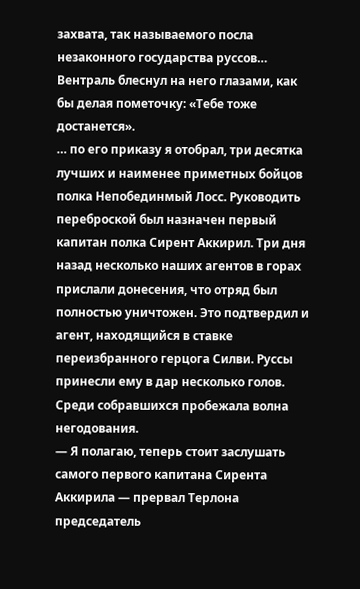захвата, так называемого посла незаконного государства руссов…
Вентраль блеснул на него глазами, как бы делая пометочку: «Тебе тоже достанется».
… по его приказу я отобрал, три десятка лучших и наименее приметных бойцов полка Непобединмый Лосс. Руководить переброской был назначен первый капитан полка Сирент Аккирил. Три дня назад несколько наших агентов в горах прислали донесения, что отряд был полностью уничтожен. Это подтвердил и агент, находящийся в ставке переизбранного герцога Силви. Руссы принесли ему в дар несколько голов.
Среди собравшихся пробежала волна негодования.
— Я полагаю, теперь стоит заслушать самого первого капитана Сирента Аккирила — прервал Терлона председатель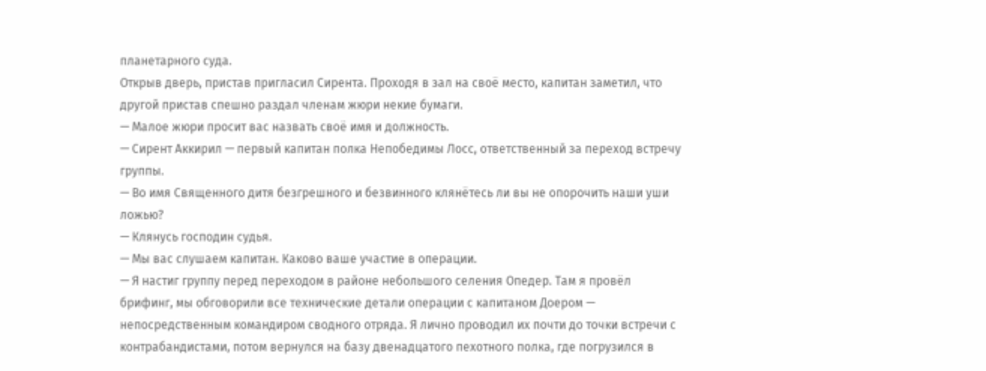планетарного суда.
Открыв дверь, пристав пригласил Сирента. Проходя в зал на своё место, капитан заметил, что другой пристав спешно раздал членам жюри некие бумаги.
— Малое жюри просит вас назвать своё имя и должность.
— Сирент Аккирил — первый капитан полка Непобедимы Лосс, ответственный за переход встречу группы.
— Во имя Священного дитя безгрешного и безвинного клянётесь ли вы не опорочить наши уши ложью?
— Клянусь господин судья.
— Мы вас слушаем капитан. Каково ваше участие в операции.
— Я настиг группу перед переходом в районе небольшого селения Опедер. Там я провёл брифинг, мы обговорили все технические детали операции с капитаном Доером — непосредственным командиром сводного отряда. Я лично проводил их почти до точки встречи с контрабандистами, потом вернулся на базу двенадцатого пехотного полка, где погрузился в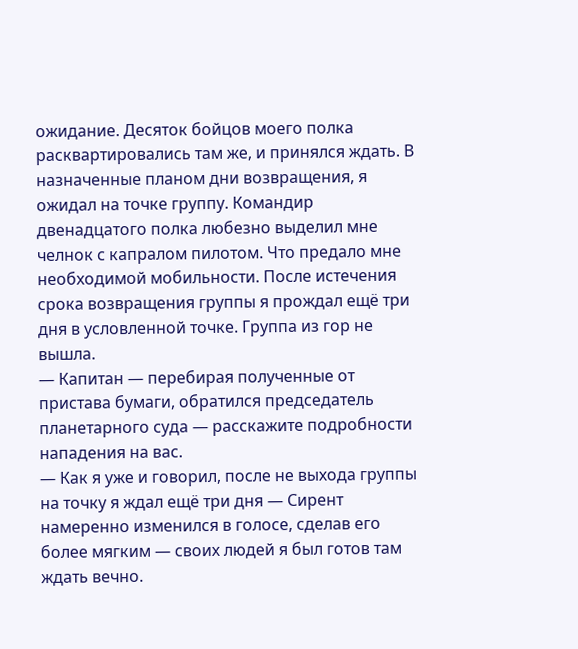ожидание. Десяток бойцов моего полка расквартировались там же, и принялся ждать. В назначенные планом дни возвращения, я ожидал на точке группу. Командир двенадцатого полка любезно выделил мне челнок с капралом пилотом. Что предало мне необходимой мобильности. После истечения срока возвращения группы я прождал ещё три дня в условленной точке. Группа из гор не вышла.
— Капитан — перебирая полученные от пристава бумаги, обратился председатель планетарного суда — расскажите подробности нападения на вас.
— Как я уже и говорил, после не выхода группы на точку я ждал ещё три дня — Сирент намеренно изменился в голосе, сделав его более мягким — своих людей я был готов там ждать вечно.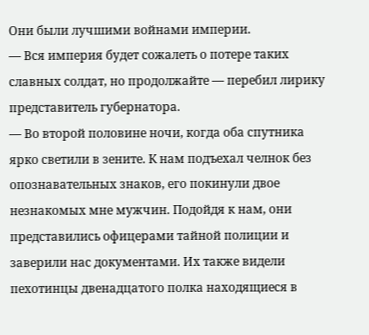Они были лучшими войнами империи.
— Вся империя будет сожалеть о потере таких славных солдат, но продолжайте — перебил лирику представитель губернатора.
— Во второй половине ночи, когда оба спутника ярко светили в зените. К нам подъехал челнок без опознавательных знаков, его покинули двое незнакомых мне мужчин. Подойдя к нам, они представились офицерами тайной полиции и заверили нас документами. Их также видели пехотинцы двенадцатого полка находящиеся в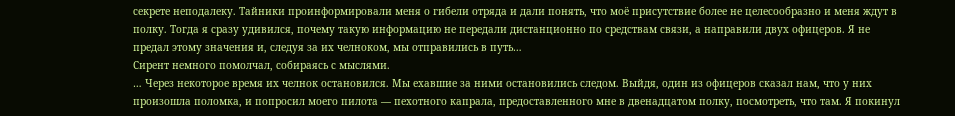секрете неподалеку. Тайники проинформировали меня о гибели отряда и дали понять, что моё присутствие более не целесообразно и меня ждут в полку. Тогда я сразу удивился, почему такую информацию не передали дистанционно по средствам связи, а направили двух офицеров. Я не предал этому значения и, следуя за их челноком, мы отправились в путь…
Сирент немного помолчал, собираясь с мыслями.
… Через некоторое время их челнок остановился. Мы ехавшие за ними остановились следом. Выйдя, один из офицеров сказал нам, что у них произошла поломка, и попросил моего пилота — пехотного капрала, предоставленного мне в двенадцатом полку, посмотреть, что там. Я покинул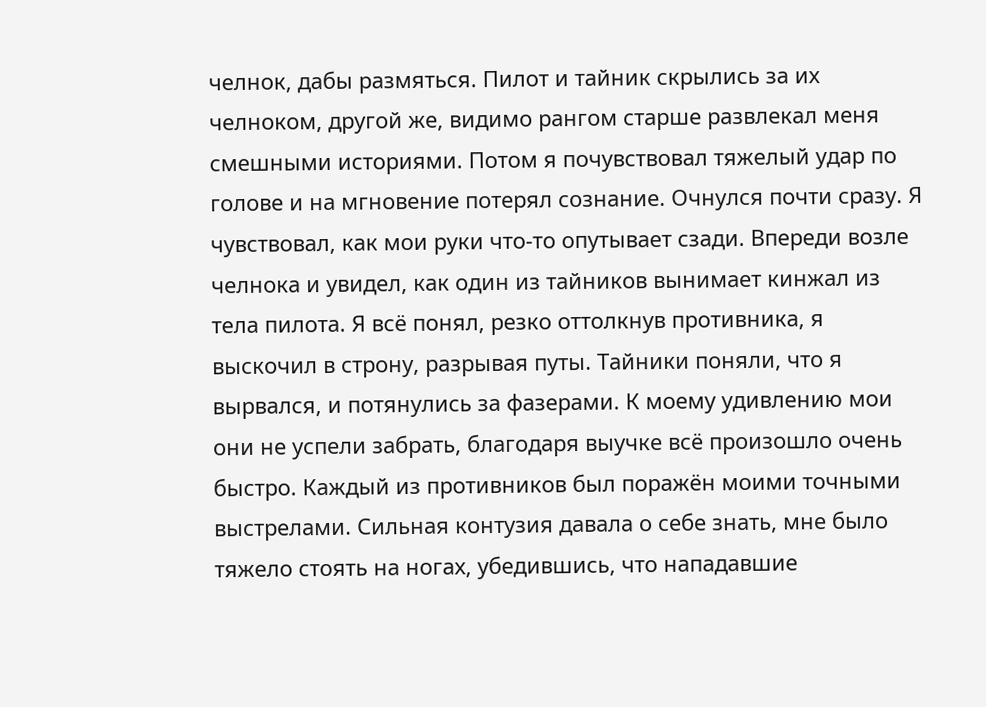челнок, дабы размяться. Пилот и тайник скрылись за их челноком, другой же, видимо рангом старше развлекал меня смешными историями. Потом я почувствовал тяжелый удар по голове и на мгновение потерял сознание. Очнулся почти сразу. Я чувствовал, как мои руки что-то опутывает сзади. Впереди возле челнока и увидел, как один из тайников вынимает кинжал из тела пилота. Я всё понял, резко оттолкнув противника, я выскочил в строну, разрывая путы. Тайники поняли, что я вырвался, и потянулись за фазерами. К моему удивлению мои они не успели забрать, благодаря выучке всё произошло очень быстро. Каждый из противников был поражён моими точными выстрелами. Сильная контузия давала о себе знать, мне было тяжело стоять на ногах, убедившись, что нападавшие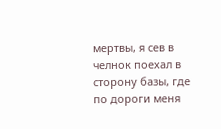мертвы, я сев в челнок поехал в сторону базы, где по дороги меня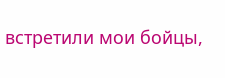встретили мои бойцы,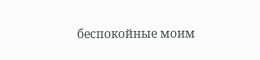беспокойные моим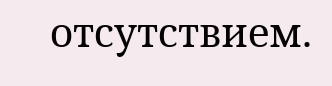отсутствием.